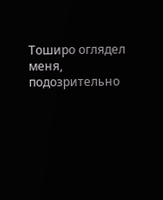Тоширо оглядел меня, подозрительно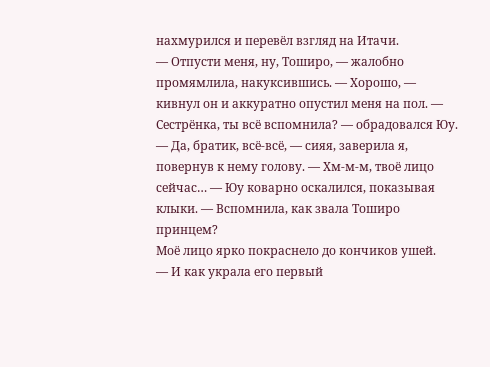нахмурился и перевёл взгляд на Итачи.
— Отпусти меня, ну, Тоширо, — жалобно промямлила, накуксившись. — Хорошо, — кивнул он и аккуратно опустил меня на пол. — Сестрёнка, ты всё вспомнила? — обрадовался Юу. — Да, братик, всё-всё, — сияя, заверила я, повернув к нему голову. — Хм-м-м, твоё лицо сейчас… — Юу коварно оскалился, показывая клыки. — Вспомнила, как звала Тоширо принцем?
Моё лицо ярко покраснело до кончиков ушей.
— И как украла его первый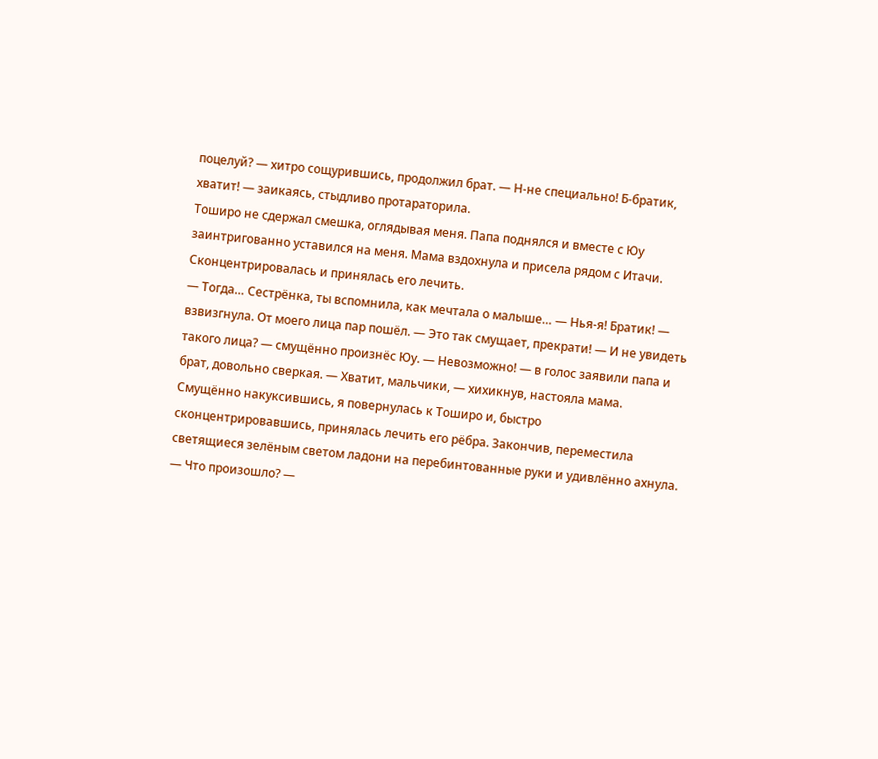поцелуй? — хитро сощурившись, продолжил брат. — Н-не специально! Б-братик, хватит! — заикаясь, стыдливо протараторила.
Тоширо не сдержал смешка, оглядывая меня. Папа поднялся и вместе с Юу заинтригованно уставился на меня. Мама вздохнула и присела рядом с Итачи. Сконцентрировалась и принялась его лечить.
— Тогда… Сестрёнка, ты вспомнила, как мечтала о малыше… — Нья-я! Братик! — взвизгнула. От моего лица пар пошёл. — Это так смущает, прекрати! — И не увидеть такого лица? — смущённо произнёс Юу. — Невозможно! — в голос заявили папа и брат, довольно сверкая. — Хватит, мальчики, — хихикнув, настояла мама.
Смущённо накуксившись, я повернулась к Тоширо и, быстро сконцентрировавшись, принялась лечить его рёбра. Закончив, переместила светящиеся зелёным светом ладони на перебинтованные руки и удивлённо ахнула.
— Что произошло? —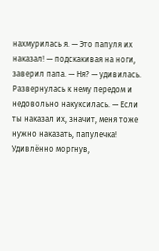нахмурилась я. — Это папуля их наказал! — подскакивая на ноги, заверил папа. — Ня? — удивилась. Развернулась к нему передом и недовольно накуксилась. — Если ты наказал их, значит, меня тоже нужно наказать, папулечка!
Удивлённо моргнув,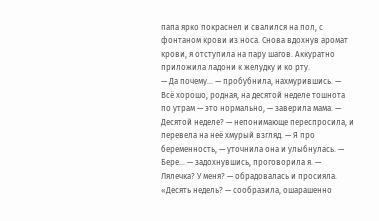папа ярко покраснел и свалился на пол, с фонтаном крови из носа. Снова вдохнув аромат крови, я отступила на пару шагов. Аккуратно приложила ладони к желудку и ко рту.
— Да почему… — пробубнила, нахмурившись. — Всё хорошо, родная, на десятой неделе тошнота по утрам — это нормально, — заверила мама. — Десятой неделе? — непонимающе переспросила, и перевела на неё хмурый взгляд. — Я про беременность, — уточнила она и улыбнулась. — Бере… — задохнувшись, проговорила я. — Лялечка? У меня? — обрадовалась и просияла.
«Десять недель? — сообразила, ошарашенно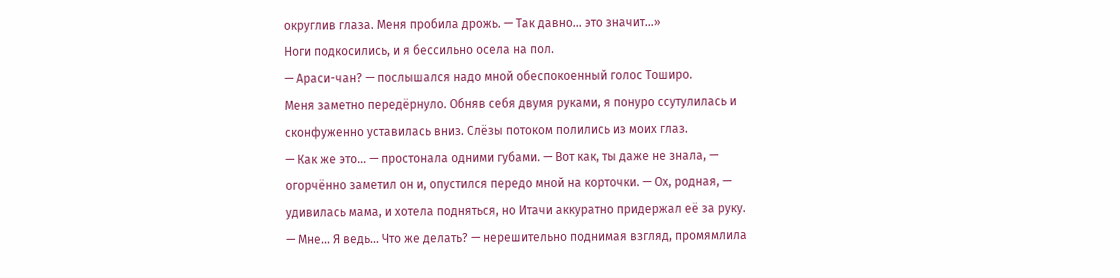округлив глаза. Меня пробила дрожь. — Так давно… это значит…»
Ноги подкосились, и я бессильно осела на пол.
— Араси-чан? — послышался надо мной обеспокоенный голос Тоширо.
Меня заметно передёрнуло. Обняв себя двумя руками, я понуро ссутулилась и сконфуженно уставилась вниз. Слёзы потоком полились из моих глаз.
— Как же это… — простонала одними губами. — Вот как, ты даже не знала, — огорчённо заметил он и, опустился передо мной на корточки. — Ох, родная, — удивилась мама, и хотела подняться, но Итачи аккуратно придержал её за руку. — Мне… Я ведь… Что же делать? — нерешительно поднимая взгляд, промямлила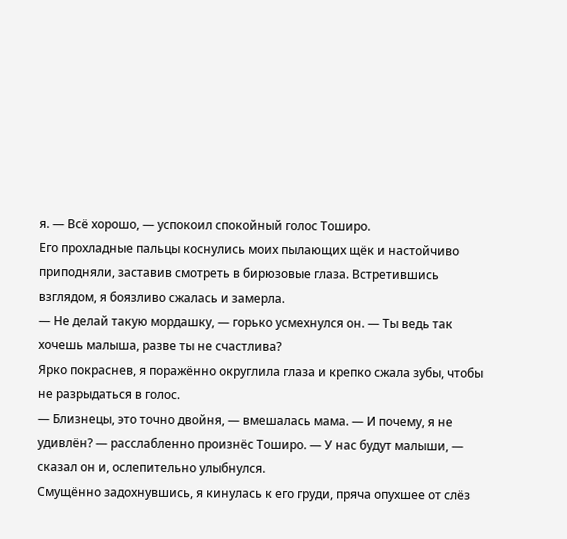я. — Всё хорошо, — успокоил спокойный голос Тоширо.
Его прохладные пальцы коснулись моих пылающих щёк и настойчиво приподняли, заставив смотреть в бирюзовые глаза. Встретившись взглядом, я боязливо сжалась и замерла.
— Не делай такую мордашку, — горько усмехнулся он. — Ты ведь так хочешь малыша, разве ты не счастлива?
Ярко покраснев, я поражённо округлила глаза и крепко сжала зубы, чтобы не разрыдаться в голос.
— Близнецы, это точно двойня, — вмешалась мама. — И почему, я не удивлён? — расслабленно произнёс Тоширо. — У нас будут малыши, — сказал он и, ослепительно улыбнулся.
Смущённо задохнувшись, я кинулась к его груди, пряча опухшее от слёз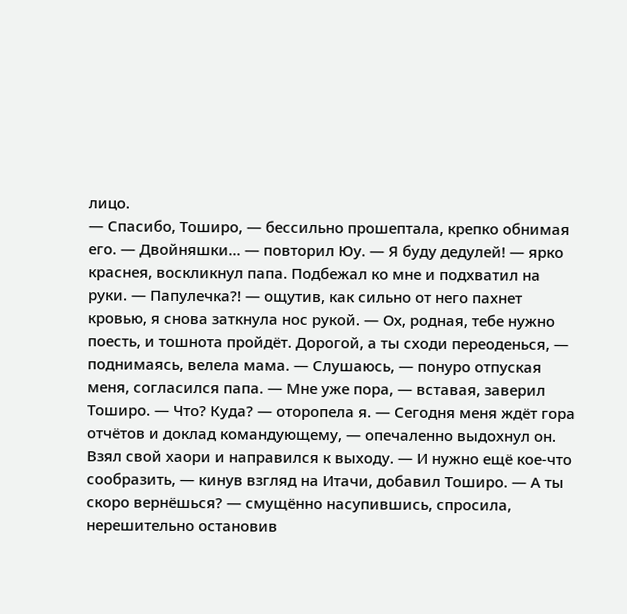лицо.
— Спасибо, Тоширо, — бессильно прошептала, крепко обнимая его. — Двойняшки… — повторил Юу. — Я буду дедулей! — ярко краснея, воскликнул папа. Подбежал ко мне и подхватил на руки. — Папулечка?! — ощутив, как сильно от него пахнет кровью, я снова заткнула нос рукой. — Ох, родная, тебе нужно поесть, и тошнота пройдёт. Дорогой, а ты сходи переоденься, — поднимаясь, велела мама. — Слушаюсь, — понуро отпуская меня, согласился папа. — Мне уже пора, — вставая, заверил Тоширо. — Что? Куда? — оторопела я. — Сегодня меня ждёт гора отчётов и доклад командующему, — опечаленно выдохнул он. Взял свой хаори и направился к выходу. — И нужно ещё кое-что сообразить, — кинув взгляд на Итачи, добавил Тоширо. — А ты скоро вернёшься? — смущённо насупившись, спросила, нерешительно остановив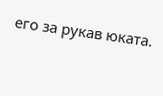его за рукав юката.